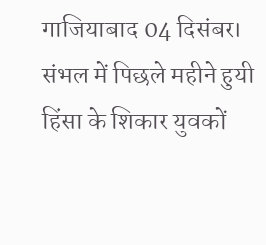गाजियाबाद 04 दिसंबर। संभल में पिछले महीने हुयी हिंसा के शिकार युवकों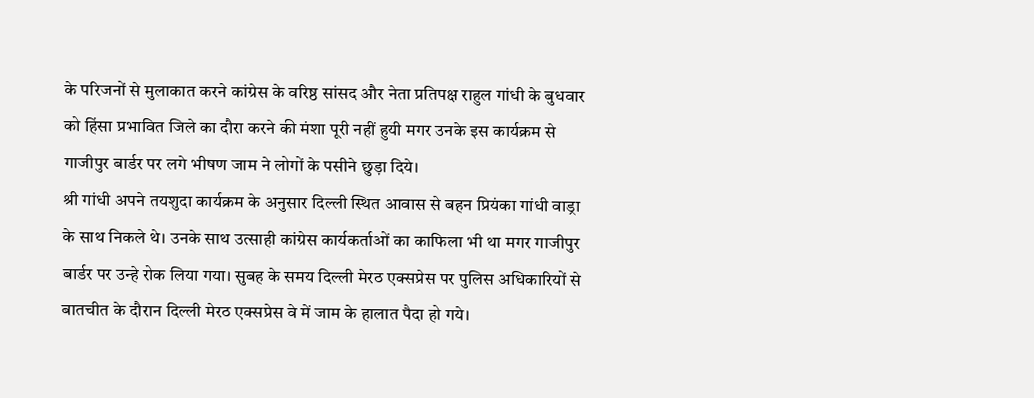के परिजनों से मुलाकात करने कांग्रेस के वरिष्ठ सांसद और नेता प्रतिपक्ष राहुल गांधी के बुधवार को हिंसा प्रभावित जिले का दौरा करने की मंशा पूरी नहीं हुयी मगर उनके इस कार्यक्रम से गाजीपुर बार्डर पर लगे भीषण जाम ने लोगों के पसीने छुड़ा दिये।
श्री गांधी अपने तयशुदा कार्यक्रम के अनुसार दिल्ली स्थित आवास से बहन प्रियंका गांधी वाड्रा के साथ निकले थे। उनके साथ उत्साही कांग्रेस कार्यकर्ताओं का काफिला भी था मगर गाजीपुर बार्डर पर उन्हे रोक लिया गया। सुबह के समय दिल्ली मेरठ एक्सप्रेस पर पुलिस अधिकारियों से बातचीत के दौरान दिल्ली मेरठ एक्सप्रेस वे में जाम के हालात पैदा हो गये।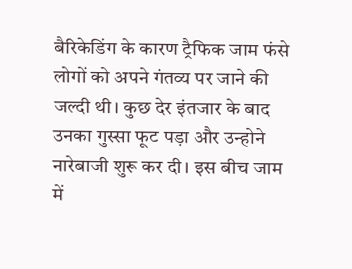बैरिकेडिंग के कारण ट्रैफिक जाम फंसे लोगों को अपने गंतव्य पर जाने की जल्दी थी। कुछ देर इंतजार के बाद उनका गुस्सा फूट पड़ा और उन्होने नारेबाजी शुरू कर दी। इस बीच जाम में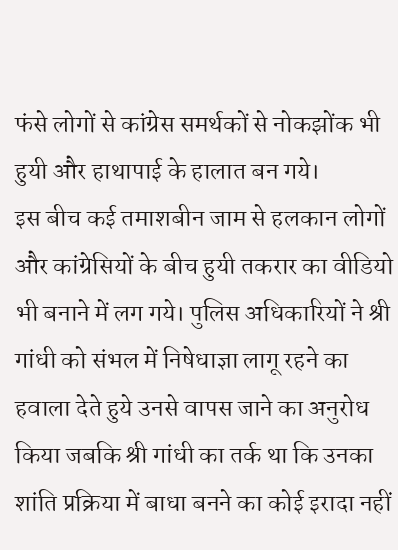फंसे लोगों से कांग्रेस समर्थकों से नोकझोंक भी हुयी और हाथापाई के हालात बन गये।
इस बीच कई तमाशबीन जाम से हलकान लोगों और कांग्रेसियों के बीच हुयी तकरार का वीडियो भी बनाने में लग गये। पुलिस अधिकारियों ने श्री गांधी को संभल में निषेधाज्ञा लागू रहने का हवाला देते हुये उनसे वापस जाने का अनुरोध किया जबकि श्री गांधी का तर्क था कि उनका शांति प्रक्रिया में बाधा बनने का कोई इरादा नहीं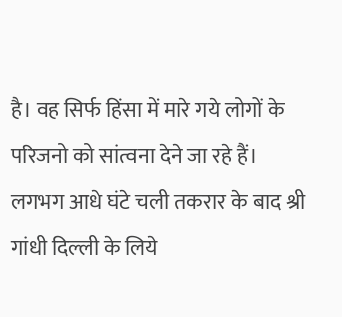है। वह सिर्फ हिंसा में मारे गये लोगों के परिजनो को सांत्वना देने जा रहे हैं।
लगभग आधे घंटे चली तकरार के बाद श्री गांधी दिल्ली के लिये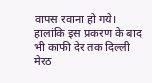वापस रवाना हो गये। हालांकि इस प्रकरण के बाद भी काफी देर तक दिल्ली मेरठ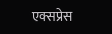एक्सप्रेस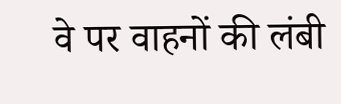वे पर वाहनों की लंबी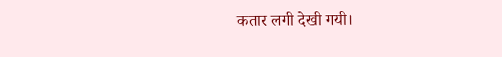कतार लगी देखी गयी।